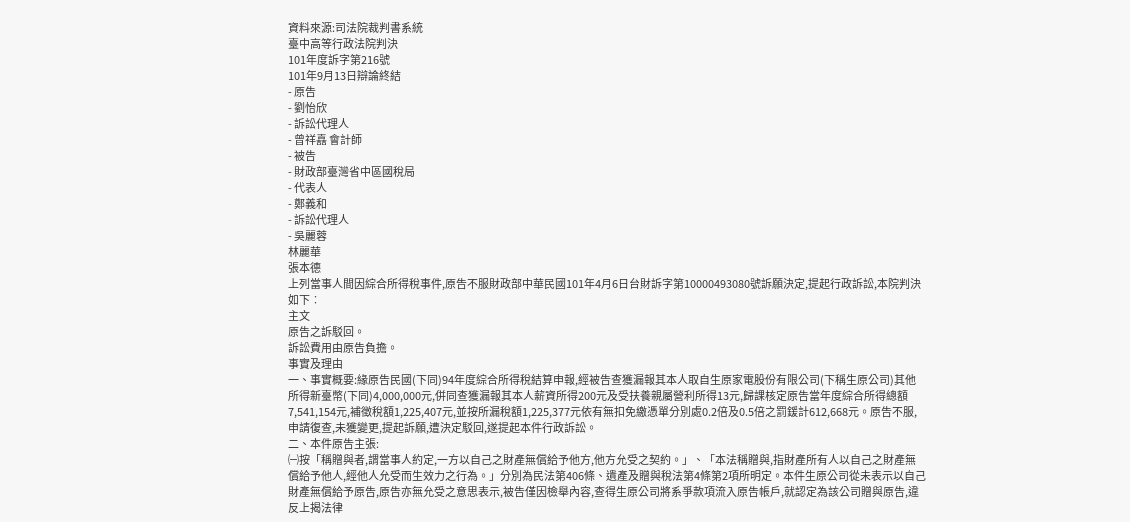資料來源:司法院裁判書系統
臺中高等行政法院判決
101年度訴字第216號
101年9月13日辯論終結
- 原告
- 劉怡欣
- 訴訟代理人
- 曾祥嚞 會計師
- 被告
- 財政部臺灣省中區國稅局
- 代表人
- 鄭義和
- 訴訟代理人
- 吳麗蓉
林麗華
張本德
上列當事人間因綜合所得稅事件,原告不服財政部中華民國101年4月6日台財訴字第10000493080號訴願決定,提起行政訴訟,本院判決如下︰
主文
原告之訴駁回。
訴訟費用由原告負擔。
事實及理由
一、事實概要:緣原告民國(下同)94年度綜合所得稅結算申報,經被告查獲漏報其本人取自生原家電股份有限公司(下稱生原公司)其他所得新臺幣(下同)4,000,000元,併同查獲漏報其本人薪資所得200元及受扶養親屬營利所得13元,歸課核定原告當年度綜合所得總額7,541,154元,補徵稅額1,225,407元,並按所漏稅額1,225,377元依有無扣免繳憑單分別處0.2倍及0.5倍之罰鍰計612,668元。原告不服,申請復查,未獲變更,提起訴願,遭決定駁回,遂提起本件行政訴訟。
二、本件原告主張:
㈠按「稱贈與者,謂當事人約定,一方以自己之財產無償給予他方,他方允受之契約。」、「本法稱贈與,指財產所有人以自己之財產無償給予他人,經他人允受而生效力之行為。」分別為民法第406條、遺產及贈與稅法第4條第2項所明定。本件生原公司從未表示以自己財產無償給予原告,原告亦無允受之意思表示,被告僅因檢舉內容,查得生原公司將系爭款項流入原告帳戶,就認定為該公司贈與原告,違反上揭法律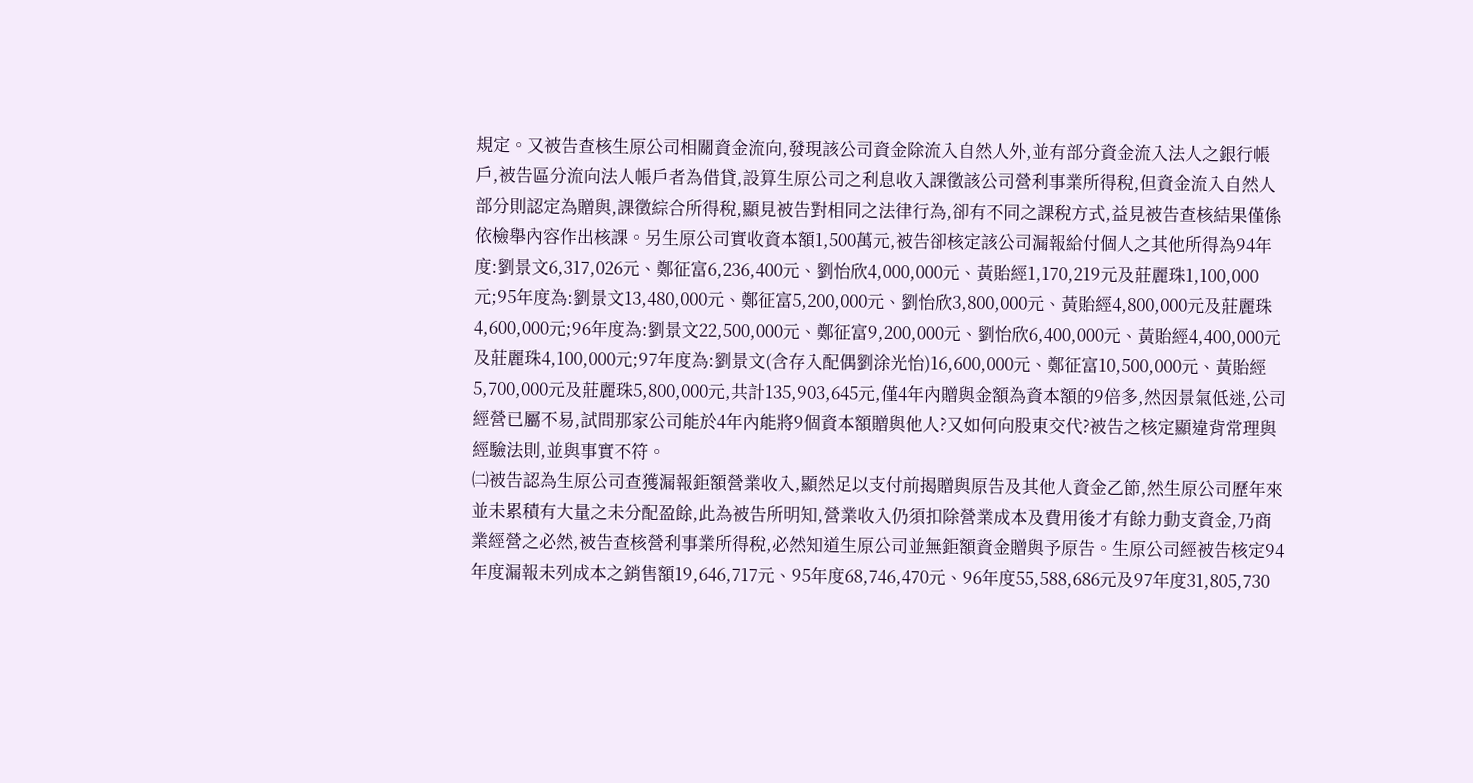規定。又被告查核生原公司相關資金流向,發現該公司資金除流入自然人外,並有部分資金流入法人之銀行帳戶,被告區分流向法人帳戶者為借貸,設算生原公司之利息收入課徵該公司營利事業所得稅,但資金流入自然人部分則認定為贈與,課徵綜合所得稅,顯見被告對相同之法律行為,卻有不同之課稅方式,益見被告查核結果僅係依檢舉內容作出核課。另生原公司實收資本額1,500萬元,被告卻核定該公司漏報給付個人之其他所得為94年度:劉景文6,317,026元、鄭征富6,236,400元、劉怡欣4,000,000元、黃貽經1,170,219元及莊麗珠1,100,000元;95年度為:劉景文13,480,000元、鄭征富5,200,000元、劉怡欣3,800,000元、黃貽經4,800,000元及莊麗珠4,600,000元;96年度為:劉景文22,500,000元、鄭征富9,200,000元、劉怡欣6,400,000元、黃貽經4,400,000元及莊麗珠4,100,000元;97年度為:劉景文(含存入配偶劉涂光怡)16,600,000元、鄭征富10,500,000元、黃貽經5,700,000元及莊麗珠5,800,000元,共計135,903,645元,僅4年內贈與金額為資本額的9倍多,然因景氣低迷,公司經營已屬不易,試問那家公司能於4年內能將9個資本額贈與他人?又如何向股東交代?被告之核定顯違背常理與經驗法則,並與事實不符。
㈡被告認為生原公司查獲漏報鉅額營業收入,顯然足以支付前揭贈與原告及其他人資金乙節,然生原公司歷年來並未累積有大量之未分配盈餘,此為被告所明知,營業收入仍須扣除營業成本及費用後才有餘力動支資金,乃商業經營之必然,被告查核營利事業所得稅,必然知道生原公司並無鉅額資金贈與予原告。生原公司經被告核定94年度漏報未列成本之銷售額19,646,717元、95年度68,746,470元、96年度55,588,686元及97年度31,805,730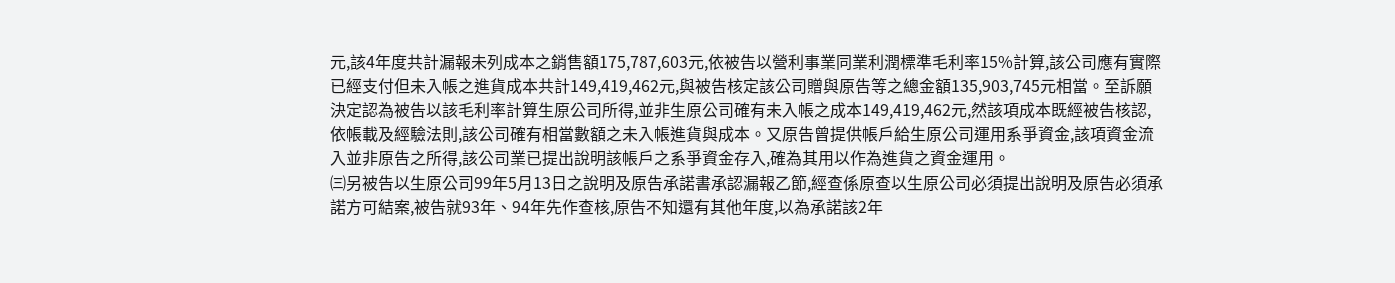元,該4年度共計漏報未列成本之銷售額175,787,603元,依被告以營利事業同業利潤標準毛利率15%計算,該公司應有實際已經支付但未入帳之進貨成本共計149,419,462元,與被告核定該公司贈與原告等之總金額135,903,745元相當。至訴願決定認為被告以該毛利率計算生原公司所得,並非生原公司確有未入帳之成本149,419,462元,然該項成本既經被告核認,依帳載及經驗法則,該公司確有相當數額之未入帳進貨與成本。又原告曾提供帳戶給生原公司運用系爭資金,該項資金流入並非原告之所得,該公司業已提出說明該帳戶之系爭資金存入,確為其用以作為進貨之資金運用。
㈢另被告以生原公司99年5月13日之說明及原告承諾書承認漏報乙節,經查係原查以生原公司必須提出說明及原告必須承諾方可結案,被告就93年、94年先作查核,原告不知還有其他年度,以為承諾該2年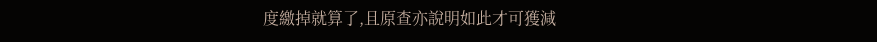度繳掉就算了,且原查亦說明如此才可獲減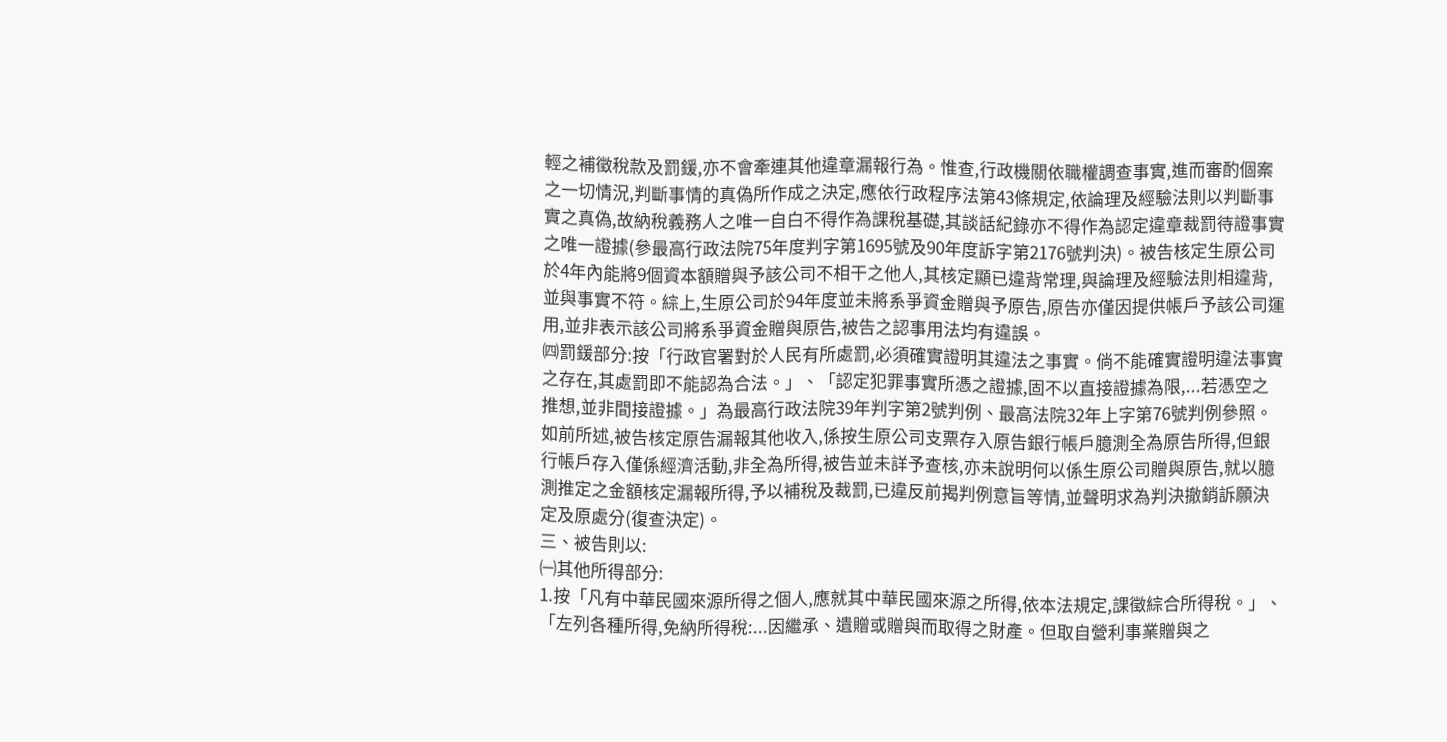輕之補徵稅款及罰鍰,亦不會牽連其他違章漏報行為。惟查,行政機關依職權調查事實,進而審酌個案之一切情況,判斷事情的真偽所作成之決定,應依行政程序法第43條規定,依論理及經驗法則以判斷事實之真偽,故納稅義務人之唯一自白不得作為課稅基礎,其談話紀錄亦不得作為認定違章裁罰待證事實之唯一證據(參最高行政法院75年度判字第1695號及90年度訴字第2176號判決)。被告核定生原公司於4年內能將9個資本額贈與予該公司不相干之他人,其核定顯已違背常理,與論理及經驗法則相違背,並與事實不符。綜上,生原公司於94年度並未將系爭資金贈與予原告,原告亦僅因提供帳戶予該公司運用,並非表示該公司將系爭資金贈與原告,被告之認事用法均有違誤。
㈣罰鍰部分:按「行政官署對於人民有所處罰,必須確實證明其違法之事實。倘不能確實證明違法事實之存在,其處罰即不能認為合法。」、「認定犯罪事實所憑之證據,固不以直接證據為限,...若憑空之推想,並非間接證據。」為最高行政法院39年判字第2號判例、最高法院32年上字第76號判例參照。如前所述,被告核定原告漏報其他收入,係按生原公司支票存入原告銀行帳戶臆測全為原告所得,但銀行帳戶存入僅係經濟活動,非全為所得,被告並未詳予查核,亦未說明何以係生原公司贈與原告,就以臆測推定之金額核定漏報所得,予以補稅及裁罰,已違反前揭判例意旨等情,並聲明求為判決撤銷訴願決定及原處分(復查決定)。
三、被告則以:
㈠其他所得部分:
1.按「凡有中華民國來源所得之個人,應就其中華民國來源之所得,依本法規定,課徵綜合所得稅。」、「左列各種所得,免納所得稅:...因繼承、遺贈或贈與而取得之財產。但取自營利事業贈與之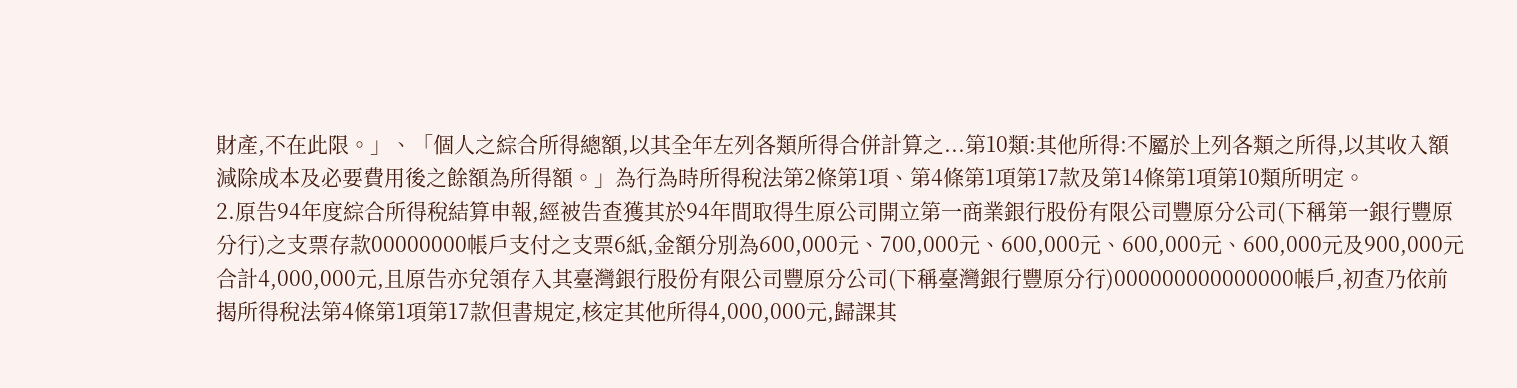財產,不在此限。」、「個人之綜合所得總額,以其全年左列各類所得合併計算之...第10類:其他所得:不屬於上列各類之所得,以其收入額減除成本及必要費用後之餘額為所得額。」為行為時所得稅法第2條第1項、第4條第1項第17款及第14條第1項第10類所明定。
2.原告94年度綜合所得稅結算申報,經被告查獲其於94年間取得生原公司開立第一商業銀行股份有限公司豐原分公司(下稱第一銀行豐原分行)之支票存款00000000帳戶支付之支票6紙,金額分別為600,000元、700,000元、600,000元、600,000元、600,000元及900,000元合計4,000,000元,且原告亦兌領存入其臺灣銀行股份有限公司豐原分公司(下稱臺灣銀行豐原分行)000000000000000帳戶,初查乃依前揭所得稅法第4條第1項第17款但書規定,核定其他所得4,000,000元,歸課其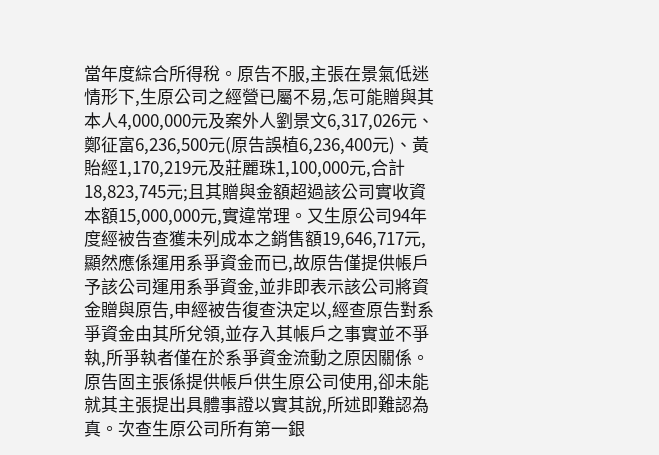當年度綜合所得稅。原告不服,主張在景氣低迷情形下,生原公司之經營已屬不易,怎可能贈與其本人4,000,000元及案外人劉景文6,317,026元、鄭征富6,236,500元(原告誤植6,236,400元)、黃貽經1,170,219元及莊麗珠1,100,000元,合計18,823,745元;且其贈與金額超過該公司實收資本額15,000,000元,實違常理。又生原公司94年度經被告查獲未列成本之銷售額19,646,717元,顯然應係運用系爭資金而已,故原告僅提供帳戶予該公司運用系爭資金,並非即表示該公司將資金贈與原告,申經被告復查決定以,經查原告對系爭資金由其所兌領,並存入其帳戶之事實並不爭執,所爭執者僅在於系爭資金流動之原因關係。原告固主張係提供帳戶供生原公司使用,卻未能就其主張提出具體事證以實其說,所述即難認為真。次查生原公司所有第一銀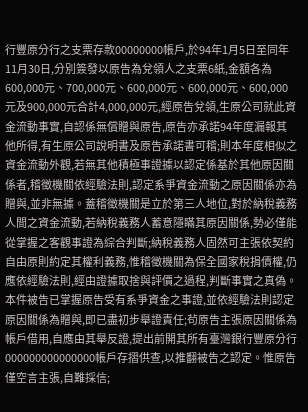行豐原分行之支票存款00000000帳戶,於94年1月5日至同年11月30日,分別簽發以原告為兌領人之支票6紙,金額各為600,000元、700,000元、600,000元、600,000元、600,000元及900,000元合計4,000,000元,經原告兌領,生原公司就此資金流動事實,自認係無償贈與原告,原告亦承諾94年度漏報其他所得,有生原公司說明書及原告承諾書可稽;則本年度相似之資金流動外觀,若無其他積極事證據以認定係基於其他原因關係者,稽徵機關依經驗法則,認定系爭資金流動之原因關係亦為贈與,並非無據。蓋稽徵機關是立於第三人地位,對於納稅義務人間之資金流動,若納稅義務人蓄意隱瞞其原因關係,勢必僅能從掌握之客觀事證為綜合判斷;納稅義務人固然可主張依契約自由原則約定其權利義務,惟稽徵機關為保全國家稅捐債權,仍應依經驗法則,經由證據取捨與評價之過程,判斷事實之真偽。本件被告已掌握原告受有系爭資金之事證,並依經驗法則認定原因關係為贈與,即已盡初步舉證責任;茍原告主張原因關係為帳戶借用,自應由其舉反證,提出前開其所有臺灣銀行豐原分行000000000000000帳戶存摺供查,以推翻被告之認定。惟原告僅空言主張,自難採信;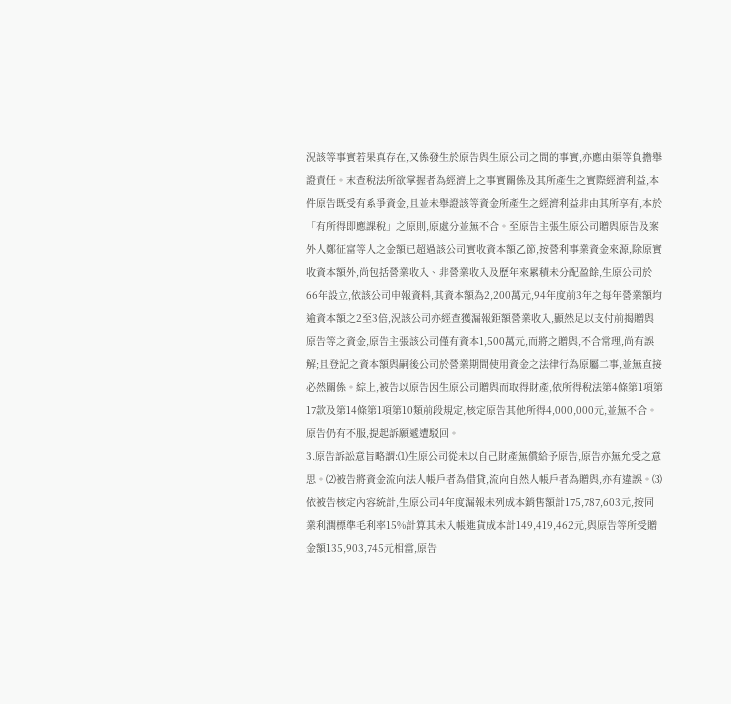況該等事實若果真存在,又係發生於原告與生原公司之間的事實,亦應由渠等負擔舉證責任。末查稅法所欲掌握者為經濟上之事實關係及其所產生之實際經濟利益,本件原告既受有系爭資金,且並未舉證該等資金所產生之經濟利益非由其所享有,本於「有所得即應課稅」之原則,原處分並無不合。至原告主張生原公司贈與原告及案外人鄭征富等人之金額已超過該公司實收資本額乙節,按營利事業資金來源,除原實收資本額外,尚包括營業收入、非營業收入及歷年來累積未分配盈餘,生原公司於66年設立,依該公司申報資料,其資本額為2,200萬元,94年度前3年之每年營業額均逾資本額之2至3倍,況該公司亦經查獲漏報鉅額營業收入,顯然足以支付前揭贈與原告等之資金,原告主張該公司僅有資本1,500萬元,而將之贈與,不合常理,尚有誤解;且登記之資本額與嗣後公司於營業期間使用資金之法律行為原屬二事,並無直接必然關係。綜上,被告以原告因生原公司贈與而取得財產,依所得稅法第4條第1項第17款及第14條第1項第10類前段規定,核定原告其他所得4,000,000元,並無不合。原告仍有不服,提起訴願遞遭駁回。
3.原告訴訟意旨略謂:⑴生原公司從未以自己財產無償給予原告,原告亦無允受之意思。⑵被告將資金流向法人帳戶者為借貸,流向自然人帳戶者為贈與,亦有違誤。⑶依被告核定內容統計,生原公司4年度漏報未列成本銷售額計175,787,603元,按同業利潤標準毛利率15%計算其未入帳進貨成本計149,419,462元,與原告等所受贈金額135,903,745元相當,原告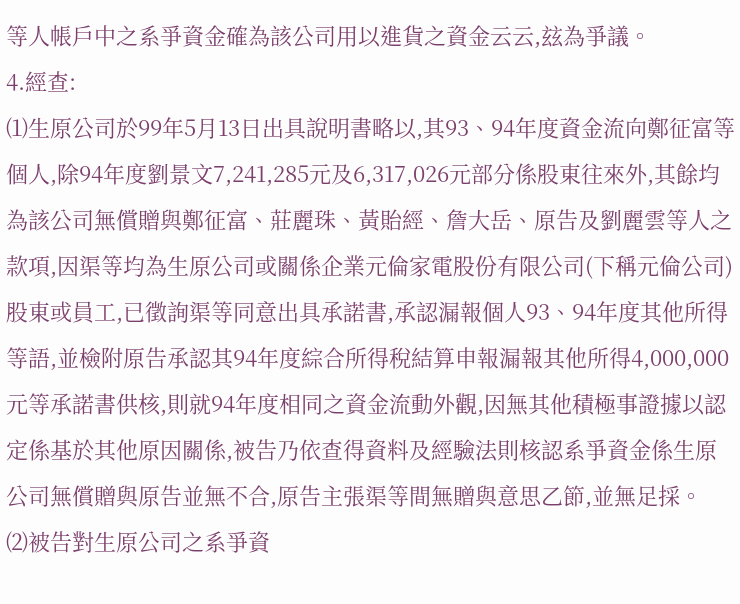等人帳戶中之系爭資金確為該公司用以進貨之資金云云,玆為爭議。
4.經查:
⑴生原公司於99年5月13日出具說明書略以,其93、94年度資金流向鄭征富等個人,除94年度劉景文7,241,285元及6,317,026元部分係股東往來外,其餘均為該公司無償贈與鄭征富、莊麗珠、黃貽經、詹大岳、原告及劉麗雲等人之款項,因渠等均為生原公司或關係企業元倫家電股份有限公司(下稱元倫公司)股東或員工,已徵詢渠等同意出具承諾書,承認漏報個人93、94年度其他所得等語,並檢附原告承認其94年度綜合所得稅結算申報漏報其他所得4,000,000元等承諾書供核,則就94年度相同之資金流動外觀,因無其他積極事證據以認定係基於其他原因關係,被告乃依查得資料及經驗法則核認系爭資金係生原公司無償贈與原告並無不合,原告主張渠等間無贈與意思乙節,並無足採。
⑵被告對生原公司之系爭資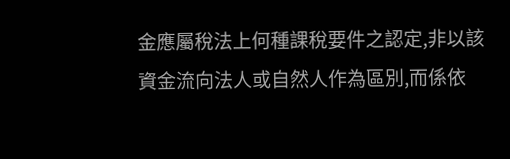金應屬稅法上何種課稅要件之認定,非以該資金流向法人或自然人作為區別,而係依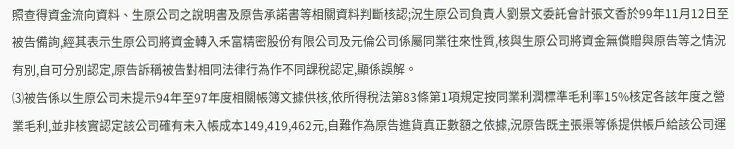照查得資金流向資料、生原公司之說明書及原告承諾書等相關資料判斷核認;況生原公司負責人劉景文委託會計張文香於99年11月12日至被告備詢,經其表示生原公司將資金轉入禾富精密股份有限公司及元倫公司係屬同業往來性質,核與生原公司將資金無償贈與原告等之情況有別,自可分別認定,原告訴稱被告對相同法律行為作不同課稅認定,顯係誤解。
⑶被告係以生原公司未提示94年至97年度相關帳簿文據供核,依所得稅法第83條第1項規定按同業利潤標準毛利率15%核定各該年度之營業毛利,並非核實認定該公司確有未入帳成本149,419,462元,自難作為原告進貨真正數額之依據,況原告既主張渠等係提供帳戶給該公司運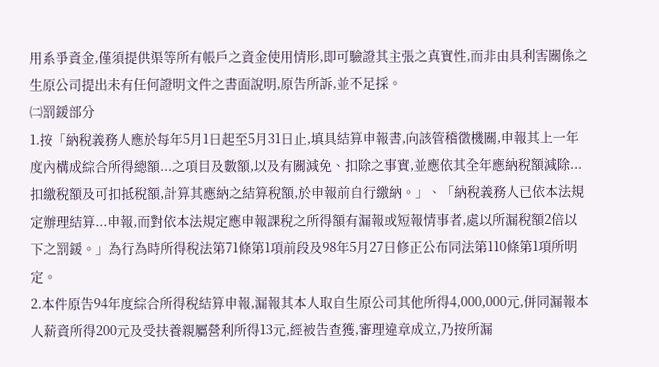用系爭資金,僅須提供渠等所有帳戶之資金使用情形,即可驗證其主張之真實性,而非由具利害關係之生原公司提出未有任何證明文件之書面說明,原告所訴,並不足採。
㈡罰鍰部分
1.按「納稅義務人應於每年5月1日起至5月31日止,填具結算申報書,向該管稽徵機關,申報其上一年度內構成綜合所得總額...之項目及數額,以及有關減免、扣除之事實,並應依其全年應納稅額減除...扣繳稅額及可扣抵稅額,計算其應納之結算稅額,於申報前自行繳納。」、「納稅義務人已依本法規定辦理結算...申報,而對依本法規定應申報課稅之所得額有漏報或短報情事者,處以所漏稅額2倍以下之罰鍰。」為行為時所得稅法第71條第1項前段及98年5月27日修正公布同法第110條第1項所明定。
2.本件原告94年度綜合所得稅結算申報,漏報其本人取自生原公司其他所得4,000,000元,併同漏報本人薪資所得200元及受扶養親屬營利所得13元,經被告查獲,審理違章成立,乃按所漏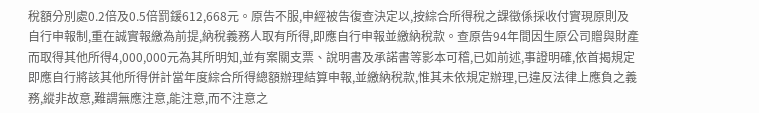稅額分別處0.2倍及0.5倍罰鍰612,668元。原告不服,申經被告復查決定以,按綜合所得稅之課徵係採收付實現原則及自行申報制,重在誠實報繳為前提,納稅義務人取有所得,即應自行申報並繳納稅款。查原告94年間因生原公司贈與財產而取得其他所得4,000,000元為其所明知,並有案關支票、說明書及承諾書等影本可稽,已如前述,事證明確,依首揭規定即應自行將該其他所得併計當年度綜合所得總額辦理結算申報,並繳納稅款,惟其未依規定辦理,已違反法律上應負之義務,縱非故意,難謂無應注意,能注意,而不注意之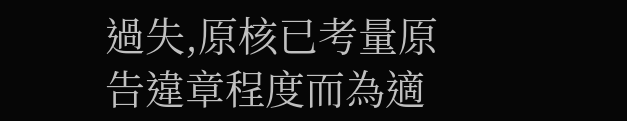過失,原核已考量原告違章程度而為適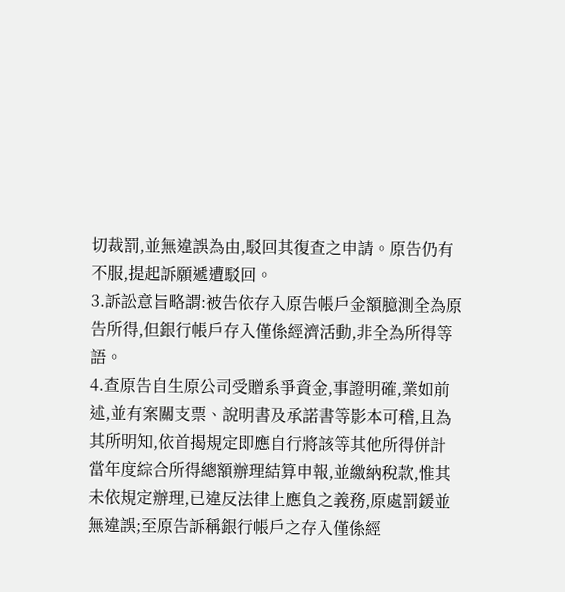切裁罰,並無違誤為由,駁回其復查之申請。原告仍有不服,提起訴願遞遭駁回。
3.訴訟意旨略謂:被告依存入原告帳戶金額臆測全為原告所得,但銀行帳戶存入僅係經濟活動,非全為所得等語。
4.查原告自生原公司受贈系爭資金,事證明確,業如前述,並有案關支票、說明書及承諾書等影本可稽,且為其所明知,依首揭規定即應自行將該等其他所得併計當年度綜合所得總額辦理結算申報,並繳納稅款,惟其未依規定辦理,已違反法律上應負之義務,原處罰鍰並無違誤;至原告訴稱銀行帳戶之存入僅係經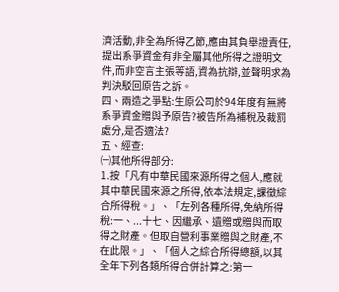濟活動,非全為所得乙節,應由其負舉證責任,提出系爭資金有非全屬其他所得之證明文件,而非空言主張等語,資為抗辯,並聲明求為判決駁回原告之訴。
四、兩造之爭點:生原公司於94年度有無將系爭資金贈與予原告?被告所為補稅及裁罰處分,是否適法?
五、經查:
㈠其他所得部分:
1.按「凡有中華民國來源所得之個人,應就其中華民國來源之所得,依本法規定,課徵綜合所得稅。」、「左列各種所得,免納所得稅:一、...十七、因繼承、遺贈或贈與而取得之財產。但取自營利事業贈與之財產,不在此限。」、「個人之綜合所得總額,以其全年下列各類所得合併計算之:第一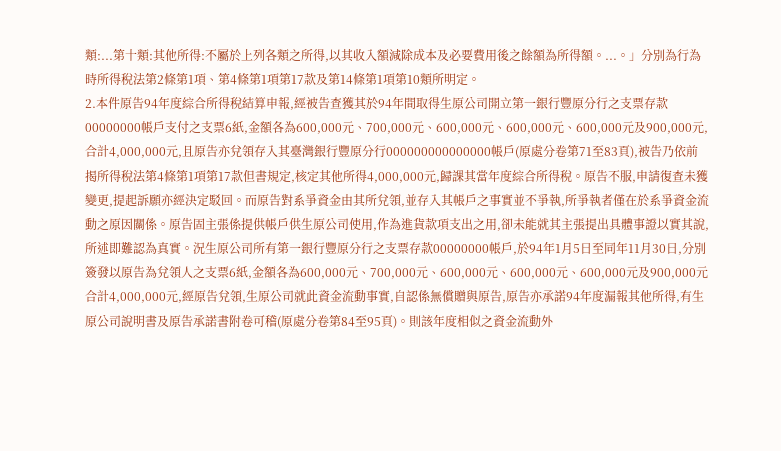類:...第十類:其他所得:不屬於上列各類之所得,以其收入額減除成本及必要費用後之餘額為所得額。...。」分別為行為時所得稅法第2條第1項、第4條第1項第17款及第14條第1項第10類所明定。
2.本件原告94年度綜合所得稅結算申報,經被告查獲其於94年間取得生原公司開立第一銀行豐原分行之支票存款00000000帳戶支付之支票6紙,金額各為600,000元、700,000元、600,000元、600,000元、600,000元及900,000元,合計4,000,000元,且原告亦兌領存入其臺灣銀行豐原分行000000000000000帳戶(原處分卷第71至83頁),被告乃依前揭所得稅法第4條第1項第17款但書規定,核定其他所得4,000,000元,歸課其當年度綜合所得稅。原告不服,申請復查未獲變更,提起訴願亦經決定駁回。而原告對系爭資金由其所兌領,並存入其帳戶之事實並不爭執,所爭執者僅在於系爭資金流動之原因關係。原告固主張係提供帳戶供生原公司使用,作為進貨款項支出之用,卻未能就其主張提出具體事證以實其說,所述即難認為真實。況生原公司所有第一銀行豐原分行之支票存款00000000帳戶,於94年1月5日至同年11月30日,分別簽發以原告為兌領人之支票6紙,金額各為600,000元、700,000元、600,000元、600,000元、600,000元及900,000元合計4,000,000元,經原告兌領,生原公司就此資金流動事實,自認係無償贈與原告,原告亦承諾94年度漏報其他所得,有生原公司說明書及原告承諾書附卷可稽(原處分卷第84至95頁)。則該年度相似之資金流動外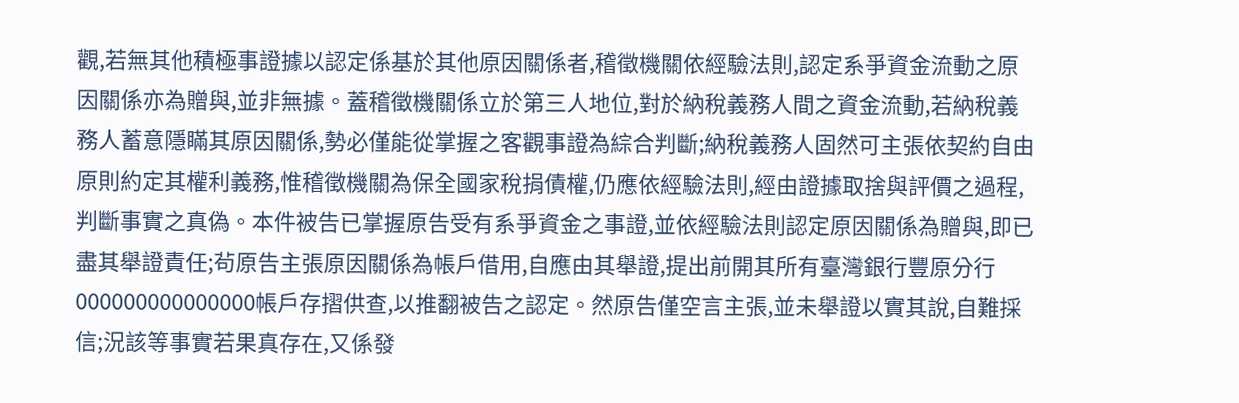觀,若無其他積極事證據以認定係基於其他原因關係者,稽徵機關依經驗法則,認定系爭資金流動之原因關係亦為贈與,並非無據。蓋稽徵機關係立於第三人地位,對於納稅義務人間之資金流動,若納稅義務人蓄意隱瞞其原因關係,勢必僅能從掌握之客觀事證為綜合判斷;納稅義務人固然可主張依契約自由原則約定其權利義務,惟稽徵機關為保全國家稅捐債權,仍應依經驗法則,經由證據取捨與評價之過程,判斷事實之真偽。本件被告已掌握原告受有系爭資金之事證,並依經驗法則認定原因關係為贈與,即已盡其舉證責任;茍原告主張原因關係為帳戶借用,自應由其舉證,提出前開其所有臺灣銀行豐原分行000000000000000帳戶存摺供查,以推翻被告之認定。然原告僅空言主張,並未舉證以實其說,自難採信;況該等事實若果真存在,又係發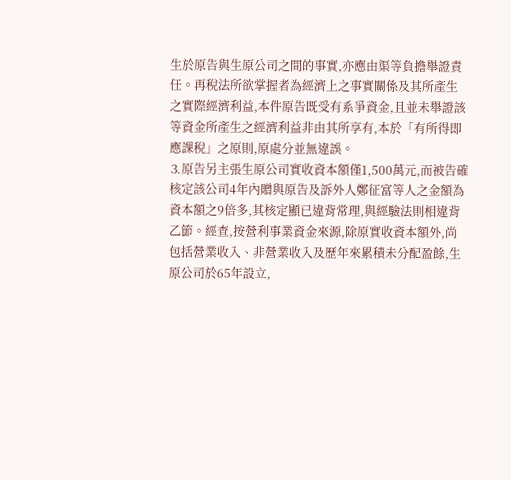生於原告與生原公司之間的事實,亦應由渠等負擔舉證責任。再稅法所欲掌握者為經濟上之事實關係及其所產生之實際經濟利益,本件原告既受有系爭資金,且並未舉證該等資金所產生之經濟利益非由其所享有,本於「有所得即應課稅」之原則,原處分並無違誤。
⒊原告另主張生原公司實收資本額僅1,500萬元,而被告確核定該公司4年內贈與原告及訴外人鄭征富等人之金額為資本額之9倍多,其核定顯已違背常理,與經驗法則相違背乙節。經查,按營利事業資金來源,除原實收資本額外,尚包括營業收入、非營業收入及歷年來累積未分配盈餘,生原公司於65年設立,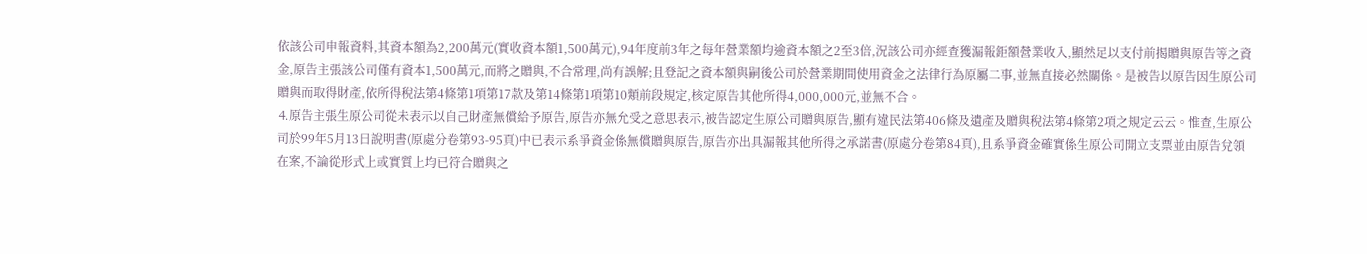依該公司申報資料,其資本額為2,200萬元(實收資本額1,500萬元),94年度前3年之每年營業額均逾資本額之2至3倍,況該公司亦經查獲漏報鉅額營業收入,顯然足以支付前揭贈與原告等之資金,原告主張該公司僅有資本1,500萬元,而將之贈與,不合常理,尚有誤解;且登記之資本額與嗣後公司於營業期間使用資金之法律行為原屬二事,並無直接必然關係。是被告以原告因生原公司贈與而取得財產,依所得稅法第4條第1項第17款及第14條第1項第10類前段規定,核定原告其他所得4,000,000元,並無不合。
⒋原告主張生原公司從未表示以自己財產無償給予原告,原告亦無允受之意思表示,被告認定生原公司贈與原告,顯有違民法第406條及遺產及贈與稅法第4條第2項之規定云云。惟查,生原公司於99年5月13日說明書(原處分卷第93-95頁)中已表示系爭資金係無償贈與原告,原告亦出具漏報其他所得之承諾書(原處分卷第84頁),且系爭資金確實係生原公司開立支票並由原告兌領在案,不論從形式上或實質上均已符合贈與之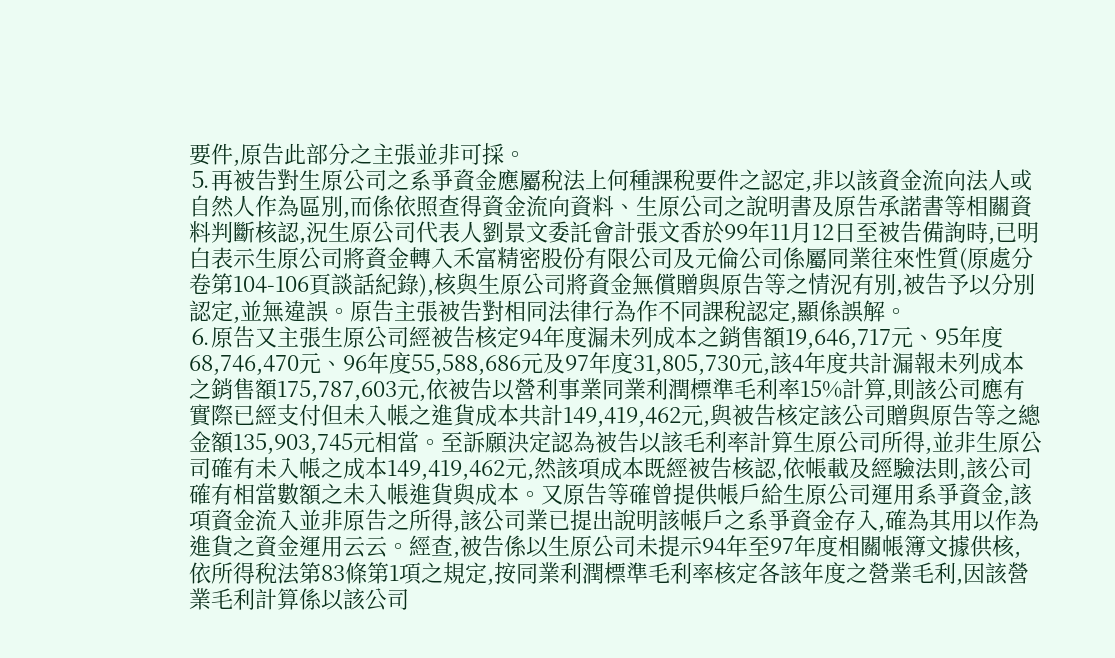要件,原告此部分之主張並非可採。
⒌再被告對生原公司之系爭資金應屬稅法上何種課稅要件之認定,非以該資金流向法人或自然人作為區別,而係依照查得資金流向資料、生原公司之說明書及原告承諾書等相關資料判斷核認,況生原公司代表人劉景文委託會計張文香於99年11月12日至被告備詢時,已明白表示生原公司將資金轉入禾富精密股份有限公司及元倫公司係屬同業往來性質(原處分卷第104-106頁談話紀錄),核與生原公司將資金無償贈與原告等之情況有別,被告予以分別認定,並無違誤。原告主張被告對相同法律行為作不同課稅認定,顯係誤解。
⒍原告又主張生原公司經被告核定94年度漏未列成本之銷售額19,646,717元、95年度68,746,470元、96年度55,588,686元及97年度31,805,730元,該4年度共計漏報未列成本之銷售額175,787,603元,依被告以營利事業同業利潤標準毛利率15%計算,則該公司應有實際已經支付但未入帳之進貨成本共計149,419,462元,與被告核定該公司贈與原告等之總金額135,903,745元相當。至訴願決定認為被告以該毛利率計算生原公司所得,並非生原公司確有未入帳之成本149,419,462元,然該項成本既經被告核認,依帳載及經驗法則,該公司確有相當數額之未入帳進貨與成本。又原告等確曾提供帳戶給生原公司運用系爭資金,該項資金流入並非原告之所得,該公司業已提出說明該帳戶之系爭資金存入,確為其用以作為進貨之資金運用云云。經查,被告係以生原公司未提示94年至97年度相關帳簿文據供核,依所得稅法第83條第1項之規定,按同業利潤標準毛利率核定各該年度之營業毛利,因該營業毛利計算係以該公司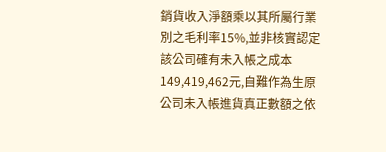銷貨收入淨額乘以其所屬行業別之毛利率15%,並非核實認定該公司確有未入帳之成本149,419,462元,自難作為生原公司未入帳進貨真正數額之依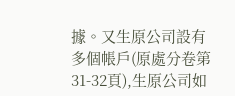據。又生原公司設有多個帳戶(原處分卷第31-32頁),生原公司如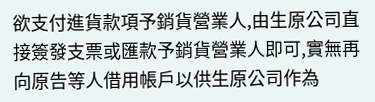欲支付進貨款項予銷貨營業人,由生原公司直接簽發支票或匯款予銷貨營業人即可,實無再向原告等人借用帳戶以供生原公司作為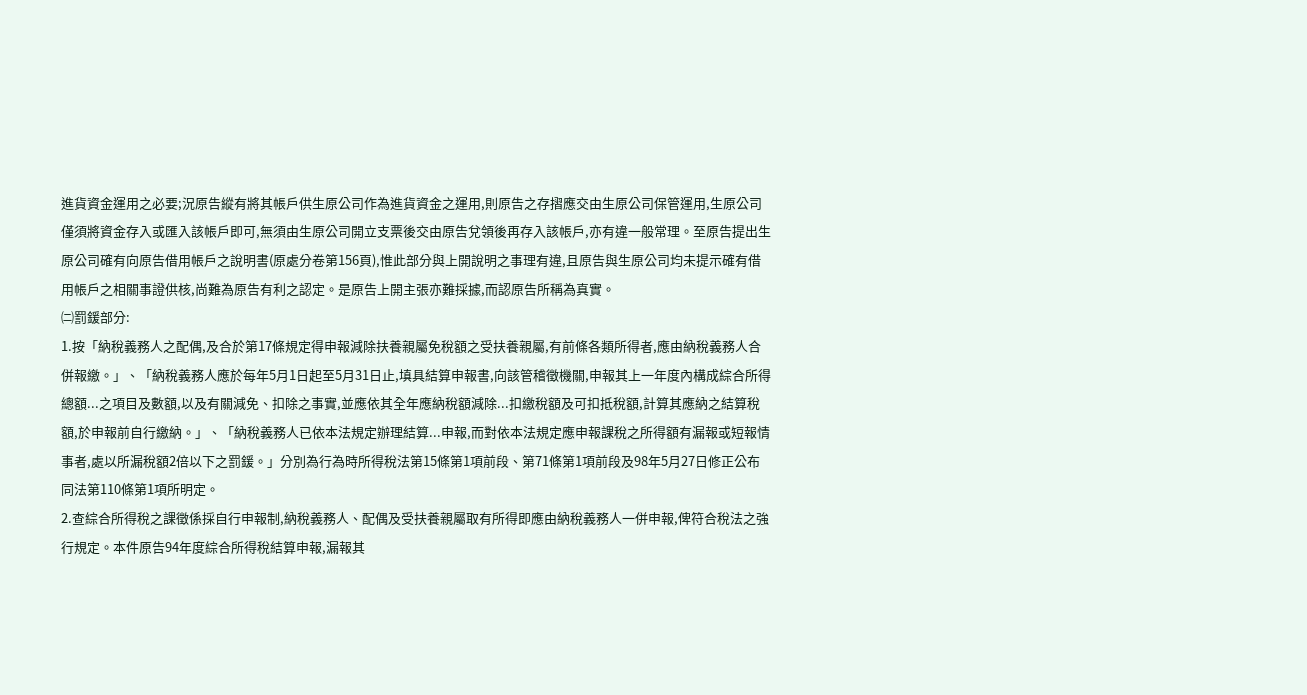進貨資金運用之必要;況原告縱有將其帳戶供生原公司作為進貨資金之運用,則原告之存摺應交由生原公司保管運用,生原公司僅須將資金存入或匯入該帳戶即可,無須由生原公司開立支票後交由原告兌領後再存入該帳戶,亦有違一般常理。至原告提出生原公司確有向原告借用帳戶之說明書(原處分卷第156頁),惟此部分與上開說明之事理有違,且原告與生原公司均未提示確有借用帳戶之相關事證供核,尚難為原告有利之認定。是原告上開主張亦難採據,而認原告所稱為真實。
㈡罰鍰部分:
1.按「納稅義務人之配偶,及合於第17條規定得申報減除扶養親屬免稅額之受扶養親屬,有前條各類所得者,應由納稅義務人合併報繳。」、「納稅義務人應於每年5月1日起至5月31日止,填具結算申報書,向該管稽徵機關,申報其上一年度內構成綜合所得總額...之項目及數額,以及有關減免、扣除之事實,並應依其全年應納稅額減除...扣繳稅額及可扣抵稅額,計算其應納之結算稅額,於申報前自行繳納。」、「納稅義務人已依本法規定辦理結算...申報,而對依本法規定應申報課稅之所得額有漏報或短報情事者,處以所漏稅額2倍以下之罰鍰。」分別為行為時所得稅法第15條第1項前段、第71條第1項前段及98年5月27日修正公布同法第110條第1項所明定。
2.查綜合所得稅之課徵係採自行申報制,納稅義務人、配偶及受扶養親屬取有所得即應由納稅義務人一併申報,俾符合稅法之強行規定。本件原告94年度綜合所得稅結算申報,漏報其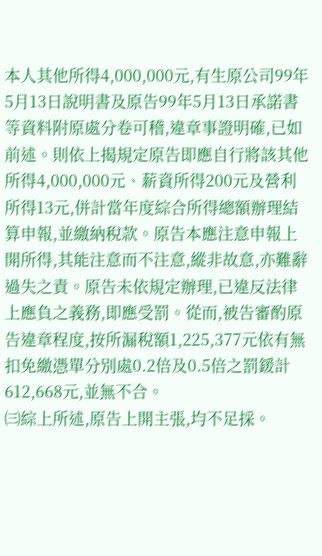本人其他所得4,000,000元,有生原公司99年5月13日說明書及原告99年5月13日承諾書等資料附原處分卷可稽,違章事證明確,已如前述。則依上揭規定原告即應自行將該其他所得4,000,000元、薪資所得200元及營利所得13元,併計當年度綜合所得總額辦理結算申報,並繳納稅款。原告本應注意申報上開所得,其能注意而不注意,縱非故意,亦難辭過失之責。原告未依規定辦理,已違反法律上應負之義務,即應受罰。從而,被告審酌原告違章程度,按所漏稅額1,225,377元依有無扣免繳憑單分別處0.2倍及0.5倍之罰鍰計612,668元,並無不合。
㈢綜上所述,原告上開主張,均不足採。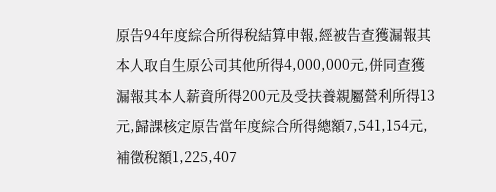原告94年度綜合所得稅結算申報,經被告查獲漏報其本人取自生原公司其他所得4,000,000元,併同查獲漏報其本人薪資所得200元及受扶養親屬營利所得13元,歸課核定原告當年度綜合所得總額7,541,154元,補徵稅額1,225,407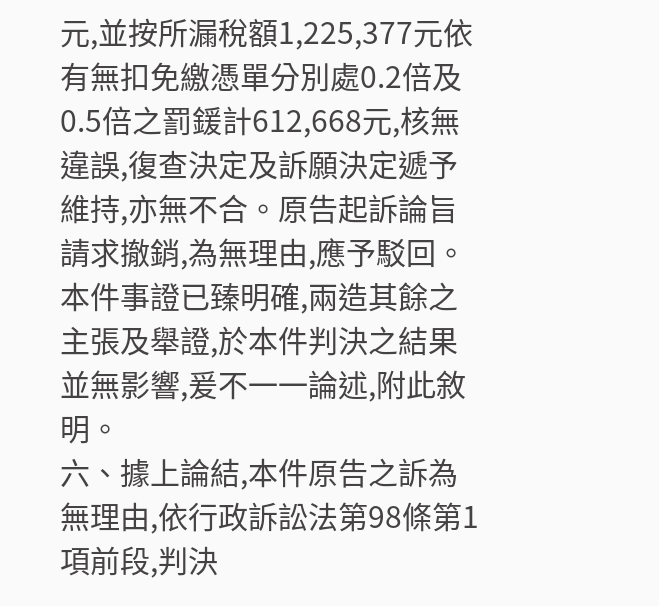元,並按所漏稅額1,225,377元依有無扣免繳憑單分別處0.2倍及0.5倍之罰鍰計612,668元,核無違誤,復查決定及訴願決定遞予維持,亦無不合。原告起訴論旨請求撤銷,為無理由,應予駁回。本件事證已臻明確,兩造其餘之主張及舉證,於本件判決之結果並無影響,爰不一一論述,附此敘明。
六、據上論結,本件原告之訴為無理由,依行政訴訟法第98條第1項前段,判決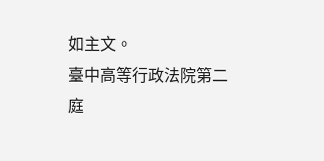如主文。
臺中高等行政法院第二庭